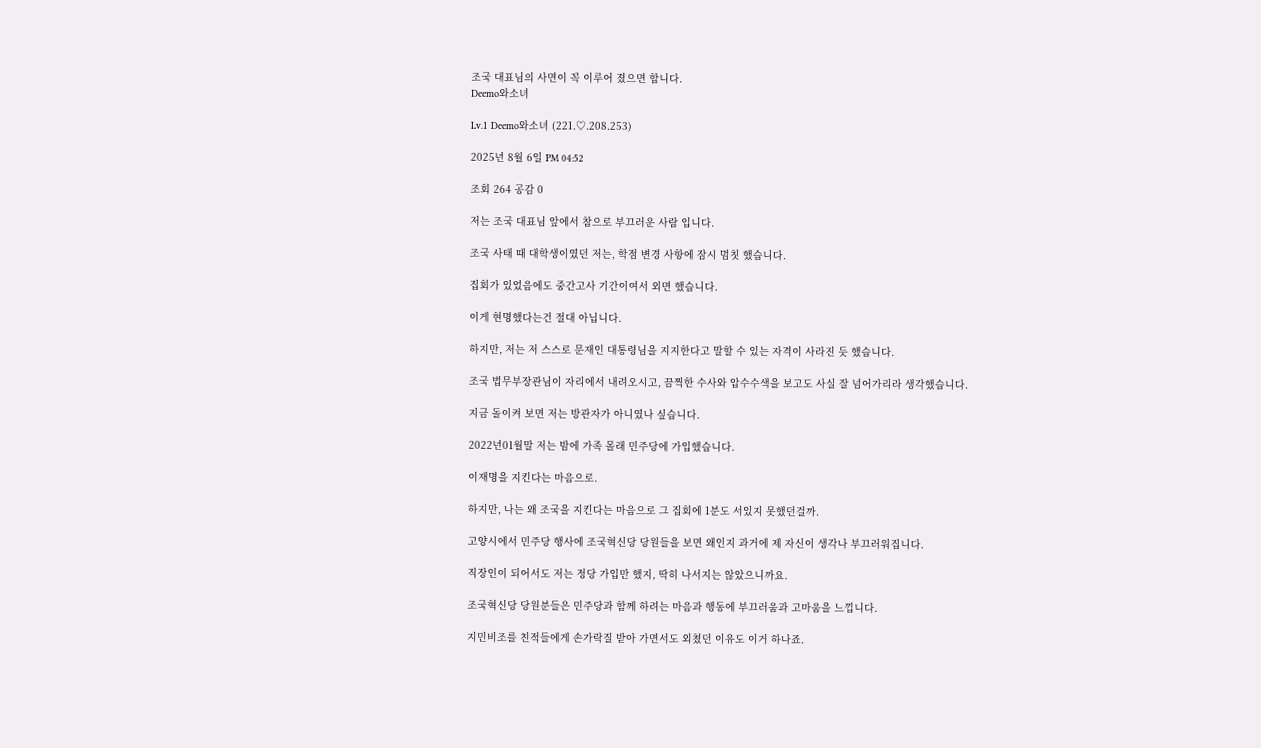조국 대표님의 사면이 꼭 이루어 졌으면 합니다.
Deemo와소녀

Lv.1 Deemo와소녀 (221.♡.208.253)

2025년 8월 6일 PM 04:52

조회 264 공감 0

저는 조국 대표님 앞에서 참으로 부끄러운 사람 입니다.

조국 사태 때 대학생이였던 저는, 학점 변경 사항에 잠시 멈칫 했습니다.

집회가 있었음에도 중간고사 기간이여서 외면 했습니다.

이게 현명했다는건 절대 아닙니다.

하지만, 저는 저 스스로 문재인 대통령님을 지지한다고 말할 수 있는 자격이 사라진 듯 했습니다.

조국 법무부장관님이 자리에서 내려오시고, 끔찍한 수사와 압수수색을 보고도 사실 잘 넘어가리라 생각했습니다.

지금 돌이켜 보면 저는 방관자가 아니였나 싶습니다.

2022년01월말 저는 밤에 가족 몰래 민주당에 가입했습니다.

이재명을 지킨다는 마음으로.

하지만, 나는 왜 조국을 지킨다는 마음으로 그 집회에 1분도 서있지 못했던걸까.

고양시에서 민주당 행사에 조국혁신당 당원들을 보면 왜인지 과거에 제 자신이 생각나 부끄러워집니다.

직장인이 되어서도 저는 정당 가입만 했지, 딱히 나서지는 않았으니까요.

조국혁신당 당원분들은 민주당과 함께 하려는 마음과 행동에 부끄러움과 고마움을 느낍니다.

지민비조를 친적들에게 손가락질 받아 가면서도 외쳤던 이유도 이거 하나죠.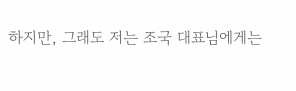하지만, 그래도 저는 조국 대표님에게는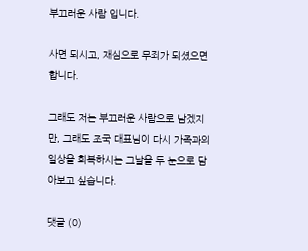부끄러운 사람 입니다.

사면 되시고, 재심으로 무죄가 되셨으면 합니다.

그래도 저는 부끄러운 사람으로 남겠지만, 그래도 조국 대표님이 다시 가족과의 일상을 회복하시는 그날을 두 눈으로 담아보고 싶습니다.

댓글 (0)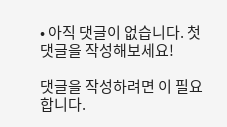• 아직 댓글이 없습니다. 첫 댓글을 작성해보세요!

댓글을 작성하려면 이 필요합니다.